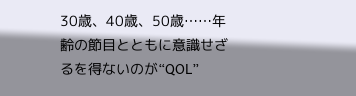30歳、40歳、50歳……年齢の節目とともに意識せざるを得ないのが“QOL”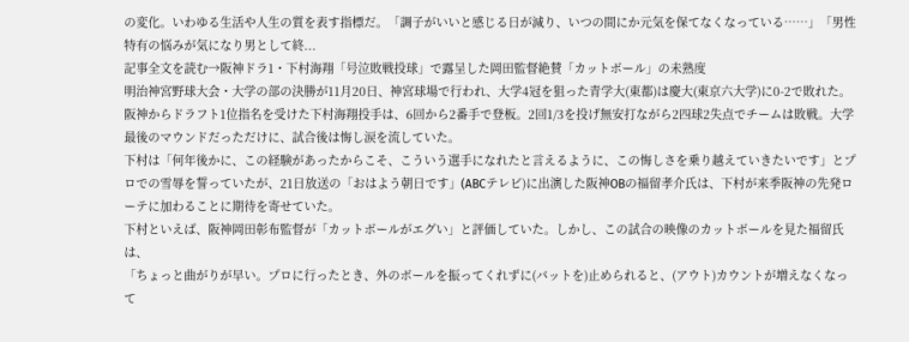の変化。いわゆる生活や人生の質を表す指標だ。「調子がいいと感じる日が減り、いつの間にか元気を保てなくなっている……」「男性特有の悩みが気になり男として終...
記事全文を読む→阪神ドラ1・下村海翔「号泣敗戦投球」で露呈した岡田監督絶賛「カットボール」の未熟度
明治神宮野球大会・大学の部の決勝が11月20日、神宮球場で行われ、大学4冠を狙った青学大(東都)は慶大(東京六大学)に0-2で敗れた。
阪神からドラフト1位指名を受けた下村海翔投手は、6回から2番手で登板。2回1/3を投げ無安打ながら2四球2失点でチームは敗戦。大学最後のマウンドだっただけに、試合後は悔し涙を流していた。
下村は「何年後かに、この経験があったからこそ、こういう選手になれたと言えるように、この悔しさを乗り越えていきたいです」とプロでの雪辱を誓っていたが、21日放送の「おはよう朝日です」(ABCテレビ)に出演した阪神OBの福留孝介氏は、下村が来季阪神の先発ローテに加わることに期待を寄せていた。
下村といえば、阪神岡田彰布監督が「カットボールがエグい」と評価していた。しかし、この試合の映像のカットボールを見た福留氏は、
「ちょっと曲がりが早い。プロに行ったとき、外のボールを振ってくれずに(バットを)止められると、(アウト)カウントが増えなくなって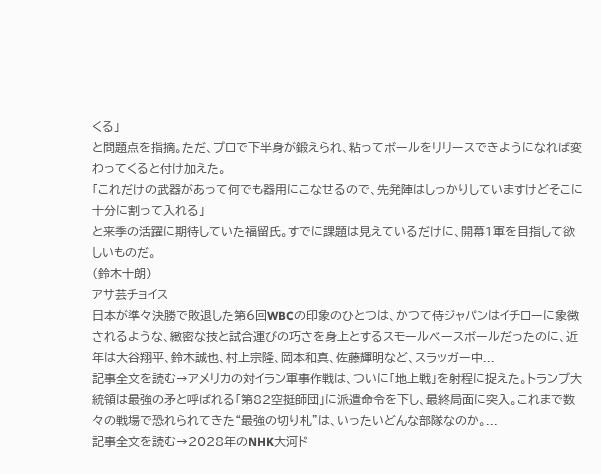くる」
と問題点を指摘。ただ、プロで下半身が鍛えられ、粘ってボールをリリースできようになれば変わってくると付け加えた。
「これだけの武器があって何でも器用にこなせるので、先発陣はしっかりしていますけどそこに十分に割って入れる」
と来季の活躍に期待していた福留氏。すでに課題は見えているだけに、開幕1軍を目指して欲しいものだ。
(鈴木十朗)
アサ芸チョイス
日本が準々決勝で敗退した第6回WBCの印象のひとつは、かつて侍ジャパンはイチローに象徴されるような、緻密な技と試合運びの巧さを身上とするスモールベースボールだったのに、近年は大谷翔平、鈴木誠也、村上宗隆、岡本和真、佐藤輝明など、スラッガー中...
記事全文を読む→アメリカの対イラン軍事作戦は、ついに「地上戦」を射程に捉えた。トランプ大統領は最強の矛と呼ばれる「第82空挺師団」に派遣命令を下し、最終局面に突入。これまで数々の戦場で恐れられてきた“最強の切り札”は、いったいどんな部隊なのか。...
記事全文を読む→2028年のNHK大河ド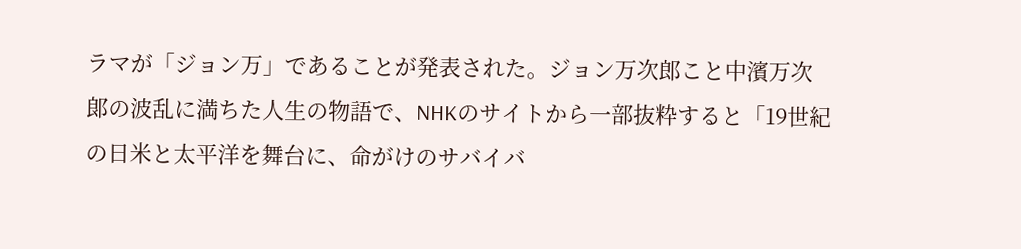ラマが「ジョン万」であることが発表された。ジョン万次郎こと中濱万次郞の波乱に満ちた人生の物語で、NHKのサイトから一部抜粋すると「19世紀の日米と太平洋を舞台に、命がけのサバイバ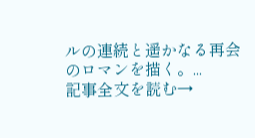ルの連続と遥かなる再会のロマンを描く。...
記事全文を読む→